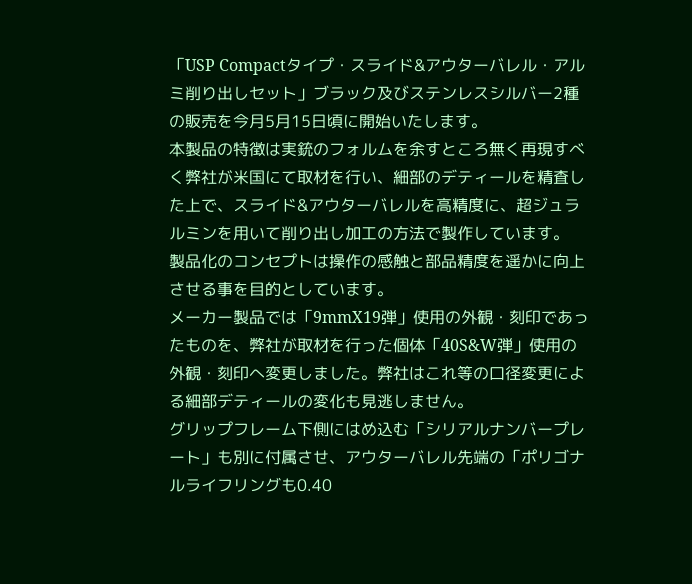「USP Compactタイプ・スライド&アウターバレル・アルミ削り出しセット」ブラック及びステンレスシルバー2種の販売を今月5月15日頃に開始いたします。
本製品の特徴は実銃のフォルムを余すところ無く再現すべく弊社が米国にて取材を行い、細部のデティールを精査した上で、スライド&アウターバレルを高精度に、超ジュラルミンを用いて削り出し加工の方法で製作しています。
製品化のコンセプトは操作の感触と部品精度を遥かに向上させる事を目的としています。
メーカー製品では「9mmX19弾」使用の外観・刻印であったものを、弊社が取材を行った個体「40S&W弾」使用の外観・刻印へ変更しました。弊社はこれ等の口径変更による細部デティールの変化も見逃しません。
グリップフレーム下側にはめ込む「シリアルナンバープレート」も別に付属させ、アウターバレル先端の「ポリゴナルライフリングも0.40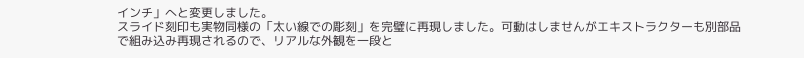インチ」へと変更しました。
スライド刻印も実物同様の「太い線での彫刻」を完璧に再現しました。可動はしませんがエキストラクターも別部品で組み込み再現されるので、リアルな外観を一段と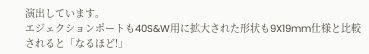演出しています。
エジェクションポートも40S&W用に拡大された形状も9X19mm仕様と比較されると「なるほど!」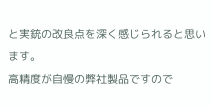と実銃の改良点を深く感じられると思います。
高精度が自慢の弊社製品ですので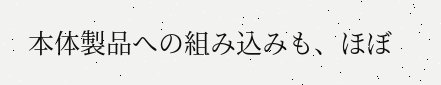本体製品への組み込みも、ほぼ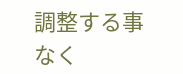調整する事なく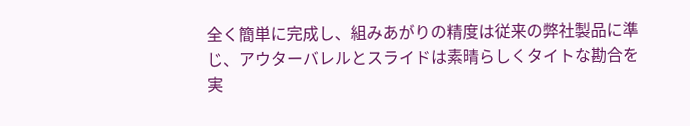全く簡単に完成し、組みあがりの精度は従来の弊社製品に準じ、アウターバレルとスライドは素晴らしくタイトな勘合を実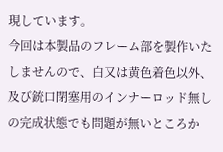現しています。
今回は本製品のフレーム部を製作いたしませんので、白又は黄色着色以外、及び銃口閉塞用のインナーロッド無しの完成状態でも問題が無いところか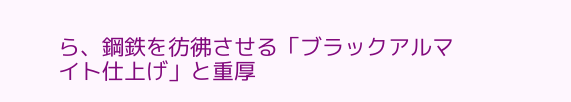ら、鋼鉄を彷彿させる「ブラックアルマイト仕上げ」と重厚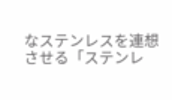なステンレスを連想させる「ステンレ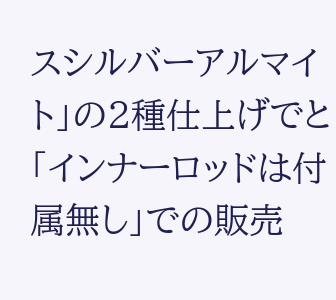スシルバーアルマイト」の2種仕上げでと「インナーロッドは付属無し」での販売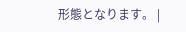形態となります。 |